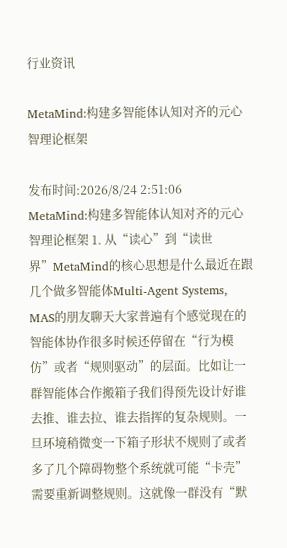行业资讯

MetaMind:构建多智能体认知对齐的元心智理论框架

发布时间:2026/8/24 2:51:06
MetaMind:构建多智能体认知对齐的元心智理论框架 1. 从“读心”到“读世界”MetaMind的核心思想是什么最近在跟几个做多智能体Multi-Agent Systems, MAS的朋友聊天大家普遍有个感觉现在的智能体协作很多时候还停留在“行为模仿”或者“规则驱动”的层面。比如让一群智能体合作搬箱子我们得预先设计好谁去推、谁去拉、谁去指挥的复杂规则。一旦环境稍微变一下箱子形状不规则了或者多了几个障碍物整个系统就可能“卡壳”需要重新调整规则。这就像一群没有“默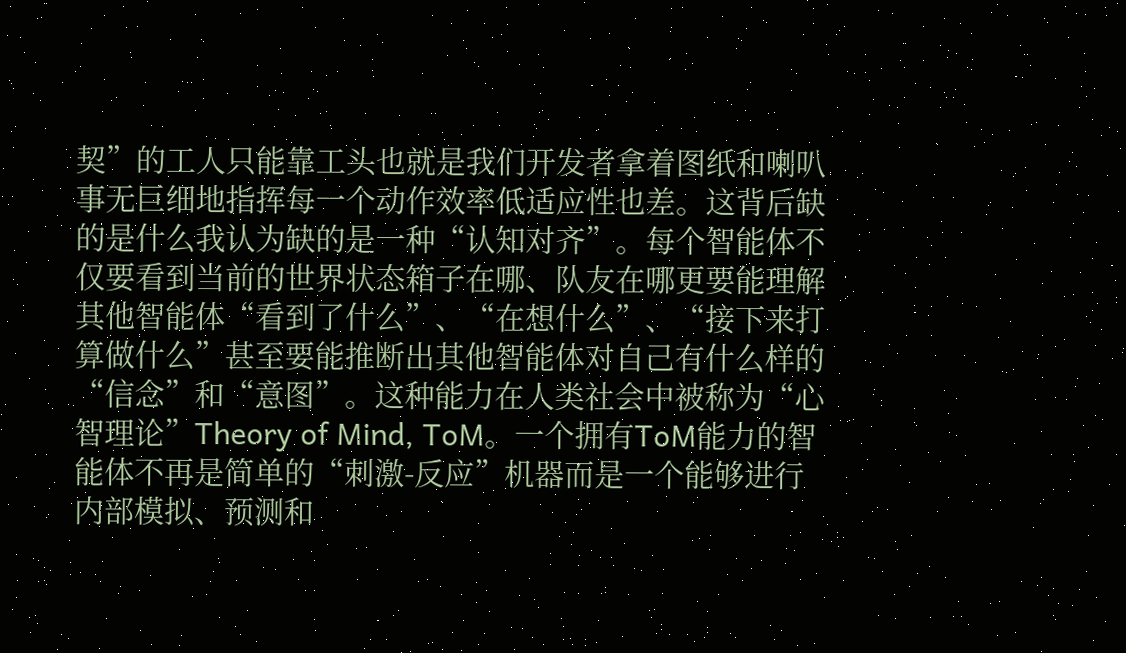契”的工人只能靠工头也就是我们开发者拿着图纸和喇叭事无巨细地指挥每一个动作效率低适应性也差。这背后缺的是什么我认为缺的是一种“认知对齐”。每个智能体不仅要看到当前的世界状态箱子在哪、队友在哪更要能理解其他智能体“看到了什么”、“在想什么”、“接下来打算做什么”甚至要能推断出其他智能体对自己有什么样的“信念”和“意图”。这种能力在人类社会中被称为“心智理论”Theory of Mind, ToM。一个拥有ToM能力的智能体不再是简单的“刺激-反应”机器而是一个能够进行内部模拟、预测和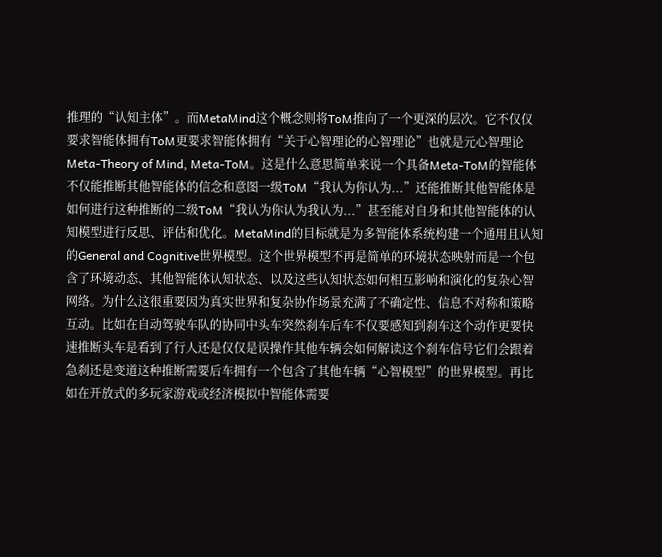推理的“认知主体”。而MetaMind这个概念则将ToM推向了一个更深的层次。它不仅仅要求智能体拥有ToM更要求智能体拥有“关于心智理论的心智理论”也就是元心智理论Meta-Theory of Mind, Meta-ToM。这是什么意思简单来说一个具备Meta-ToM的智能体不仅能推断其他智能体的信念和意图一级ToM“我认为你认为...”还能推断其他智能体是如何进行这种推断的二级ToM“我认为你认为我认为...”甚至能对自身和其他智能体的认知模型进行反思、评估和优化。MetaMind的目标就是为多智能体系统构建一个通用且认知的General and Cognitive世界模型。这个世界模型不再是简单的环境状态映射而是一个包含了环境动态、其他智能体认知状态、以及这些认知状态如何相互影响和演化的复杂心智网络。为什么这很重要因为真实世界和复杂协作场景充满了不确定性、信息不对称和策略互动。比如在自动驾驶车队的协同中头车突然刹车后车不仅要感知到刹车这个动作更要快速推断头车是看到了行人还是仅仅是误操作其他车辆会如何解读这个刹车信号它们会跟着急刹还是变道这种推断需要后车拥有一个包含了其他车辆“心智模型”的世界模型。再比如在开放式的多玩家游戏或经济模拟中智能体需要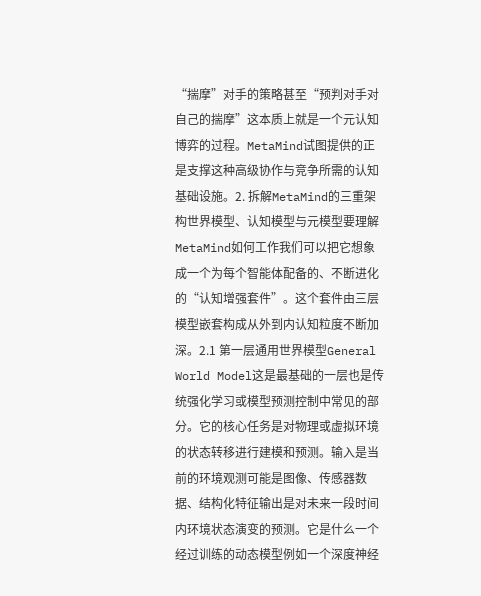“揣摩”对手的策略甚至“预判对手对自己的揣摩”这本质上就是一个元认知博弈的过程。MetaMind试图提供的正是支撑这种高级协作与竞争所需的认知基础设施。2. 拆解MetaMind的三重架构世界模型、认知模型与元模型要理解MetaMind如何工作我们可以把它想象成一个为每个智能体配备的、不断进化的“认知增强套件”。这个套件由三层模型嵌套构成从外到内认知粒度不断加深。2.1 第一层通用世界模型General World Model这是最基础的一层也是传统强化学习或模型预测控制中常见的部分。它的核心任务是对物理或虚拟环境的状态转移进行建模和预测。输入是当前的环境观测可能是图像、传感器数据、结构化特征输出是对未来一段时间内环境状态演变的预测。它是什么一个经过训练的动态模型例如一个深度神经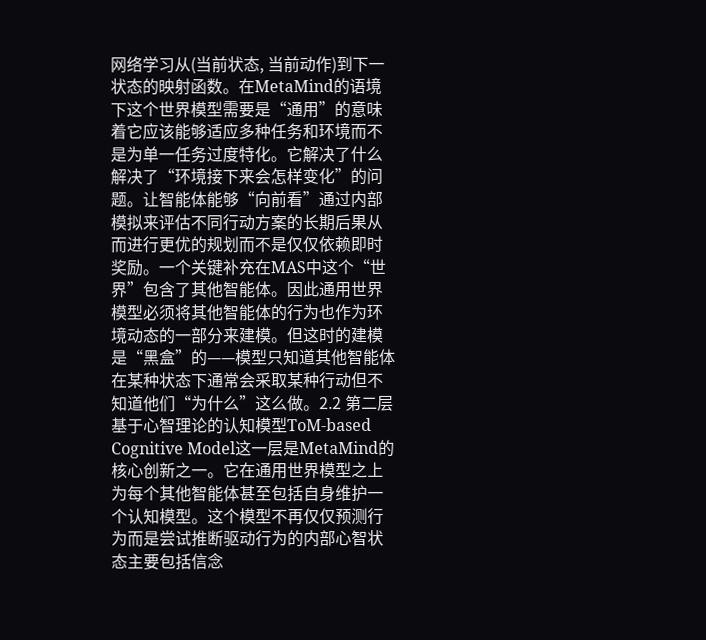网络学习从(当前状态, 当前动作)到下一状态的映射函数。在MetaMind的语境下这个世界模型需要是“通用”的意味着它应该能够适应多种任务和环境而不是为单一任务过度特化。它解决了什么解决了“环境接下来会怎样变化”的问题。让智能体能够“向前看”通过内部模拟来评估不同行动方案的长期后果从而进行更优的规划而不是仅仅依赖即时奖励。一个关键补充在MAS中这个“世界”包含了其他智能体。因此通用世界模型必须将其他智能体的行为也作为环境动态的一部分来建模。但这时的建模是“黑盒”的——模型只知道其他智能体在某种状态下通常会采取某种行动但不知道他们“为什么”这么做。2.2 第二层基于心智理论的认知模型ToM-based Cognitive Model这一层是MetaMind的核心创新之一。它在通用世界模型之上为每个其他智能体甚至包括自身维护一个认知模型。这个模型不再仅仅预测行为而是尝试推断驱动行为的内部心智状态主要包括信念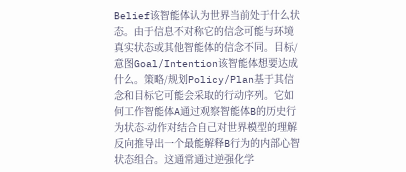Belief该智能体认为世界当前处于什么状态。由于信息不对称它的信念可能与环境真实状态或其他智能体的信念不同。目标/意图Goal/Intention该智能体想要达成什么。策略/规划Policy/Plan基于其信念和目标它可能会采取的行动序列。它如何工作智能体A通过观察智能体B的历史行为状态-动作对结合自己对世界模型的理解反向推导出一个最能解释B行为的内部心智状态组合。这通常通过逆强化学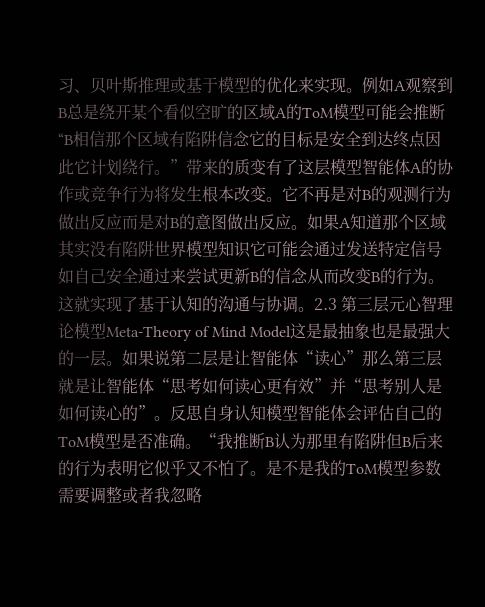习、贝叶斯推理或基于模型的优化来实现。例如A观察到B总是绕开某个看似空旷的区域A的ToM模型可能会推断“B相信那个区域有陷阱信念它的目标是安全到达终点因此它计划绕行。”带来的质变有了这层模型智能体A的协作或竞争行为将发生根本改变。它不再是对B的观测行为做出反应而是对B的意图做出反应。如果A知道那个区域其实没有陷阱世界模型知识它可能会通过发送特定信号如自己安全通过来尝试更新B的信念从而改变B的行为。这就实现了基于认知的沟通与协调。2.3 第三层元心智理论模型Meta-Theory of Mind Model这是最抽象也是最强大的一层。如果说第二层是让智能体“读心”那么第三层就是让智能体“思考如何读心更有效”并“思考别人是如何读心的”。反思自身认知模型智能体会评估自己的ToM模型是否准确。“我推断B认为那里有陷阱但B后来的行为表明它似乎又不怕了。是不是我的ToM模型参数需要调整或者我忽略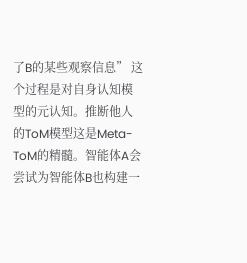了B的某些观察信息” 这个过程是对自身认知模型的元认知。推断他人的ToM模型这是Meta-ToM的精髓。智能体A会尝试为智能体B也构建一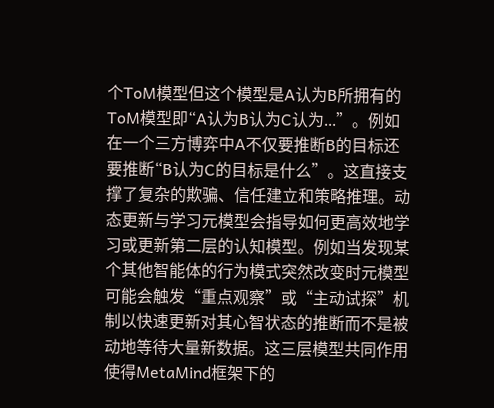个ToM模型但这个模型是A认为B所拥有的ToM模型即“A认为B认为C认为...”。例如在一个三方博弈中A不仅要推断B的目标还要推断“B认为C的目标是什么”。这直接支撑了复杂的欺骗、信任建立和策略推理。动态更新与学习元模型会指导如何更高效地学习或更新第二层的认知模型。例如当发现某个其他智能体的行为模式突然改变时元模型可能会触发“重点观察”或“主动试探”机制以快速更新对其心智状态的推断而不是被动地等待大量新数据。这三层模型共同作用使得MetaMind框架下的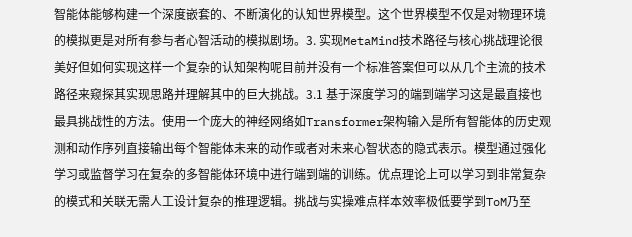智能体能够构建一个深度嵌套的、不断演化的认知世界模型。这个世界模型不仅是对物理环境的模拟更是对所有参与者心智活动的模拟剧场。3. 实现MetaMind技术路径与核心挑战理论很美好但如何实现这样一个复杂的认知架构呢目前并没有一个标准答案但可以从几个主流的技术路径来窥探其实现思路并理解其中的巨大挑战。3.1 基于深度学习的端到端学习这是最直接也最具挑战性的方法。使用一个庞大的神经网络如Transformer架构输入是所有智能体的历史观测和动作序列直接输出每个智能体未来的动作或者对未来心智状态的隐式表示。模型通过强化学习或监督学习在复杂的多智能体环境中进行端到端的训练。优点理论上可以学习到非常复杂的模式和关联无需人工设计复杂的推理逻辑。挑战与实操难点样本效率极低要学到ToM乃至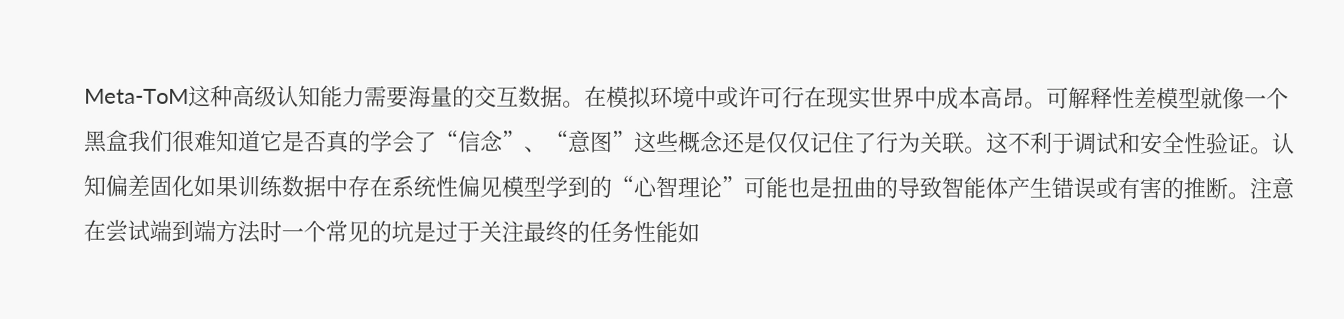Meta-ToM这种高级认知能力需要海量的交互数据。在模拟环境中或许可行在现实世界中成本高昂。可解释性差模型就像一个黑盒我们很难知道它是否真的学会了“信念”、“意图”这些概念还是仅仅记住了行为关联。这不利于调试和安全性验证。认知偏差固化如果训练数据中存在系统性偏见模型学到的“心智理论”可能也是扭曲的导致智能体产生错误或有害的推断。注意在尝试端到端方法时一个常见的坑是过于关注最终的任务性能如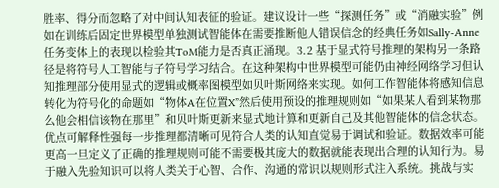胜率、得分而忽略了对中间认知表征的验证。建议设计一些“探测任务”或“消融实验”例如在训练后固定世界模型单独测试智能体在需要推断他人错误信念的经典任务如Sally-Anne任务变体上的表现以检验其ToM能力是否真正涌现。3.2 基于显式符号推理的架构另一条路径是将符号人工智能与子符号学习结合。在这种架构中世界模型可能仍由神经网络学习但认知推理部分使用显式的逻辑或概率图模型如贝叶斯网络来实现。如何工作智能体将感知信息转化为符号化的命题如“物体A在位置X”然后使用预设的推理规则如“如果某人看到某物那么他会相信该物在那里”和贝叶斯更新来显式地计算和更新自己及其他智能体的信念状态。优点可解释性强每一步推理都清晰可见符合人类的认知直觉易于调试和验证。数据效率可能更高一旦定义了正确的推理规则可能不需要极其庞大的数据就能表现出合理的认知行为。易于融入先验知识可以将人类关于心智、合作、沟通的常识以规则形式注入系统。挑战与实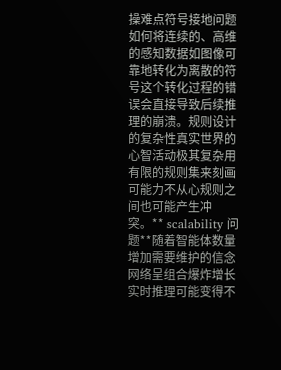操难点符号接地问题如何将连续的、高维的感知数据如图像可靠地转化为离散的符号这个转化过程的错误会直接导致后续推理的崩溃。规则设计的复杂性真实世界的心智活动极其复杂用有限的规则集来刻画可能力不从心规则之间也可能产生冲突。** scalability 问题**随着智能体数量增加需要维护的信念网络呈组合爆炸增长实时推理可能变得不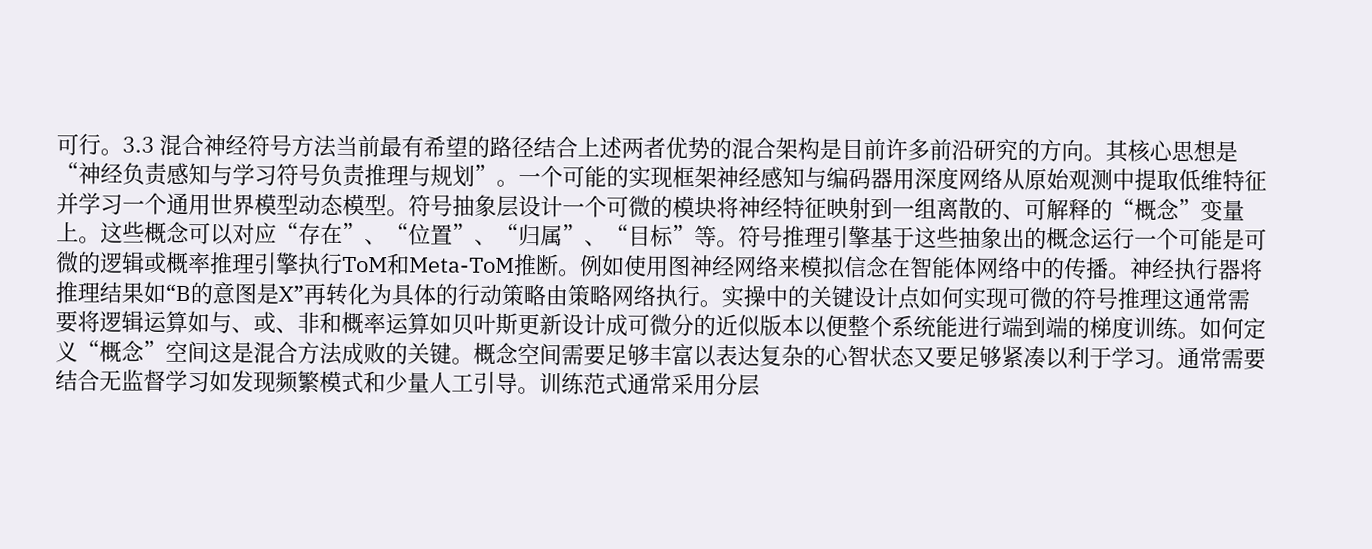可行。3.3 混合神经符号方法当前最有希望的路径结合上述两者优势的混合架构是目前许多前沿研究的方向。其核心思想是“神经负责感知与学习符号负责推理与规划”。一个可能的实现框架神经感知与编码器用深度网络从原始观测中提取低维特征并学习一个通用世界模型动态模型。符号抽象层设计一个可微的模块将神经特征映射到一组离散的、可解释的“概念”变量上。这些概念可以对应“存在”、“位置”、“归属”、“目标”等。符号推理引擎基于这些抽象出的概念运行一个可能是可微的逻辑或概率推理引擎执行ToM和Meta-ToM推断。例如使用图神经网络来模拟信念在智能体网络中的传播。神经执行器将推理结果如“B的意图是X”再转化为具体的行动策略由策略网络执行。实操中的关键设计点如何实现可微的符号推理这通常需要将逻辑运算如与、或、非和概率运算如贝叶斯更新设计成可微分的近似版本以便整个系统能进行端到端的梯度训练。如何定义“概念”空间这是混合方法成败的关键。概念空间需要足够丰富以表达复杂的心智状态又要足够紧凑以利于学习。通常需要结合无监督学习如发现频繁模式和少量人工引导。训练范式通常采用分层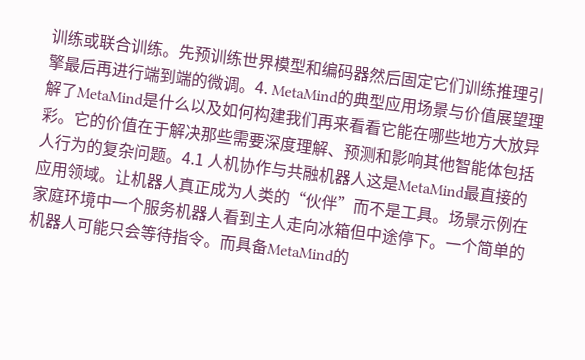训练或联合训练。先预训练世界模型和编码器然后固定它们训练推理引擎最后再进行端到端的微调。4. MetaMind的典型应用场景与价值展望理解了MetaMind是什么以及如何构建我们再来看看它能在哪些地方大放异彩。它的价值在于解决那些需要深度理解、预测和影响其他智能体包括人行为的复杂问题。4.1 人机协作与共融机器人这是MetaMind最直接的应用领域。让机器人真正成为人类的“伙伴”而不是工具。场景示例在家庭环境中一个服务机器人看到主人走向冰箱但中途停下。一个简单的机器人可能只会等待指令。而具备MetaMind的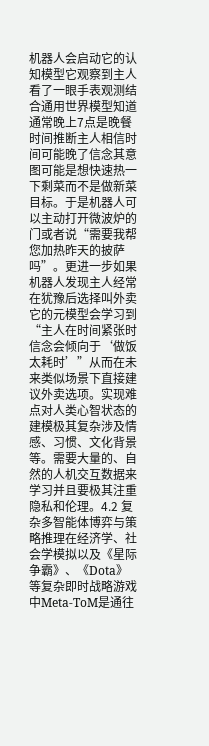机器人会启动它的认知模型它观察到主人看了一眼手表观测结合通用世界模型知道通常晚上7点是晚餐时间推断主人相信时间可能晚了信念其意图可能是想快速热一下剩菜而不是做新菜目标。于是机器人可以主动打开微波炉的门或者说“需要我帮您加热昨天的披萨吗”。更进一步如果机器人发现主人经常在犹豫后选择叫外卖它的元模型会学习到“主人在时间紧张时信念会倾向于‘做饭太耗时’”从而在未来类似场景下直接建议外卖选项。实现难点对人类心智状态的建模极其复杂涉及情感、习惯、文化背景等。需要大量的、自然的人机交互数据来学习并且要极其注重隐私和伦理。4.2 复杂多智能体博弈与策略推理在经济学、社会学模拟以及《星际争霸》、《Dota》等复杂即时战略游戏中Meta-ToM是通往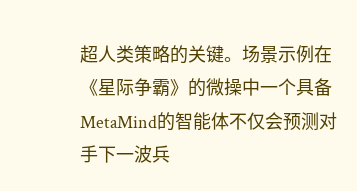超人类策略的关键。场景示例在《星际争霸》的微操中一个具备MetaMind的智能体不仅会预测对手下一波兵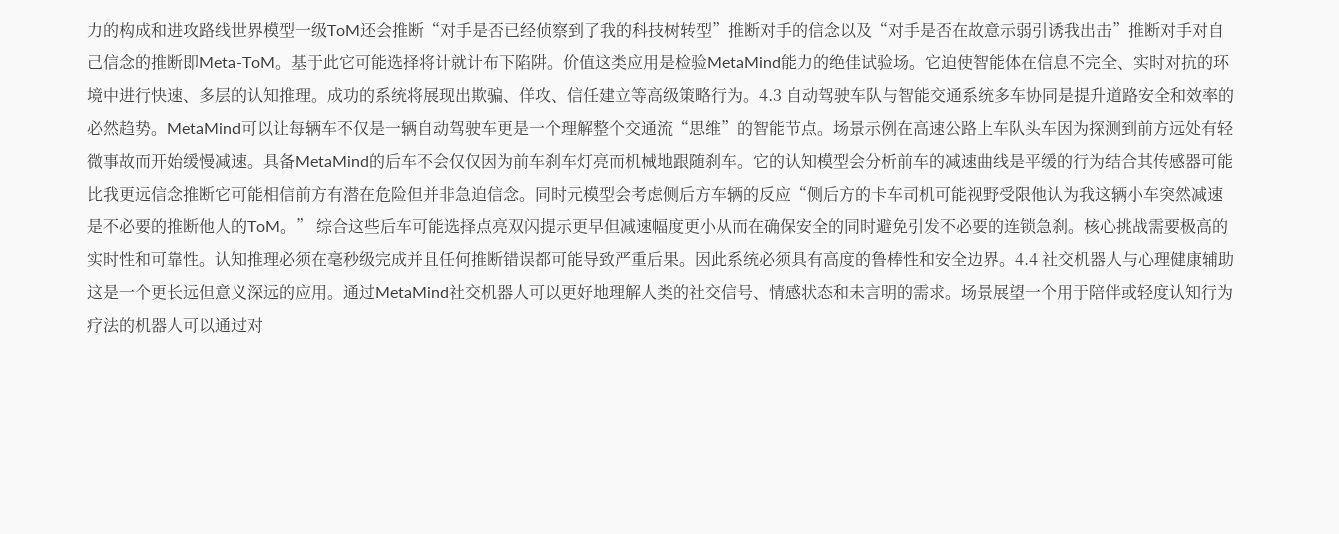力的构成和进攻路线世界模型一级ToM还会推断“对手是否已经侦察到了我的科技树转型”推断对手的信念以及“对手是否在故意示弱引诱我出击”推断对手对自己信念的推断即Meta-ToM。基于此它可能选择将计就计布下陷阱。价值这类应用是检验MetaMind能力的绝佳试验场。它迫使智能体在信息不完全、实时对抗的环境中进行快速、多层的认知推理。成功的系统将展现出欺骗、佯攻、信任建立等高级策略行为。4.3 自动驾驶车队与智能交通系统多车协同是提升道路安全和效率的必然趋势。MetaMind可以让每辆车不仅是一辆自动驾驶车更是一个理解整个交通流“思维”的智能节点。场景示例在高速公路上车队头车因为探测到前方远处有轻微事故而开始缓慢减速。具备MetaMind的后车不会仅仅因为前车刹车灯亮而机械地跟随刹车。它的认知模型会分析前车的减速曲线是平缓的行为结合其传感器可能比我更远信念推断它可能相信前方有潜在危险但并非急迫信念。同时元模型会考虑侧后方车辆的反应“侧后方的卡车司机可能视野受限他认为我这辆小车突然减速是不必要的推断他人的ToM。” 综合这些后车可能选择点亮双闪提示更早但减速幅度更小从而在确保安全的同时避免引发不必要的连锁急刹。核心挑战需要极高的实时性和可靠性。认知推理必须在毫秒级完成并且任何推断错误都可能导致严重后果。因此系统必须具有高度的鲁棒性和安全边界。4.4 社交机器人与心理健康辅助这是一个更长远但意义深远的应用。通过MetaMind社交机器人可以更好地理解人类的社交信号、情感状态和未言明的需求。场景展望一个用于陪伴或轻度认知行为疗法的机器人可以通过对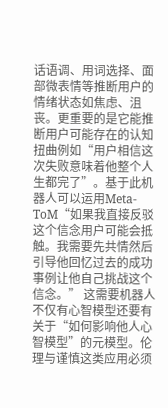话语调、用词选择、面部微表情等推断用户的情绪状态如焦虑、沮丧。更重要的是它能推断用户可能存在的认知扭曲例如“用户相信这次失败意味着他整个人生都完了”。基于此机器人可以运用Meta-ToM“如果我直接反驳这个信念用户可能会抵触。我需要先共情然后引导他回忆过去的成功事例让他自己挑战这个信念。” 这需要机器人不仅有心智模型还要有关于“如何影响他人心智模型”的元模型。伦理与谨慎这类应用必须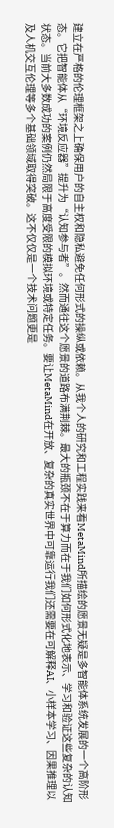建立在严格的伦理框架之上确保用户的自主权和隐私避免任何形式的操纵或依赖。从我个人的研究和工程实践来看MetaMind所描绘的愿景无疑是多智能体系统发展的一个高阶形态。它把智能体从“环境反应器”提升为“认知参与者”。然而通往这个愿景的道路布满荆棘。最大的瓶颈不在于算力而在于我们如何形式化地表示、学习和验证这些复杂的认知状态。当前大多数成功的案例仍然局限于高度受限的模拟环境或特定任务。要让MetaMind在开放、复杂的真实世界中可靠运行我们还需要在可解释AI、小样本学习、因果推理以及人机交互伦理等多个基础领域取得突破。这不仅仅是一个技术问题更是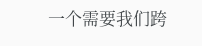一个需要我们跨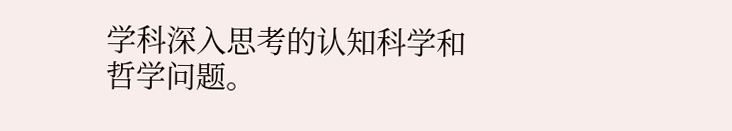学科深入思考的认知科学和哲学问题。